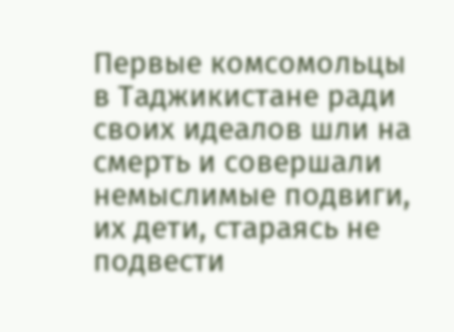Первые комсомольцы в Таджикистане ради своих идеалов шли на смерть и совершали немыслимые подвиги, их дети, стараясь не подвести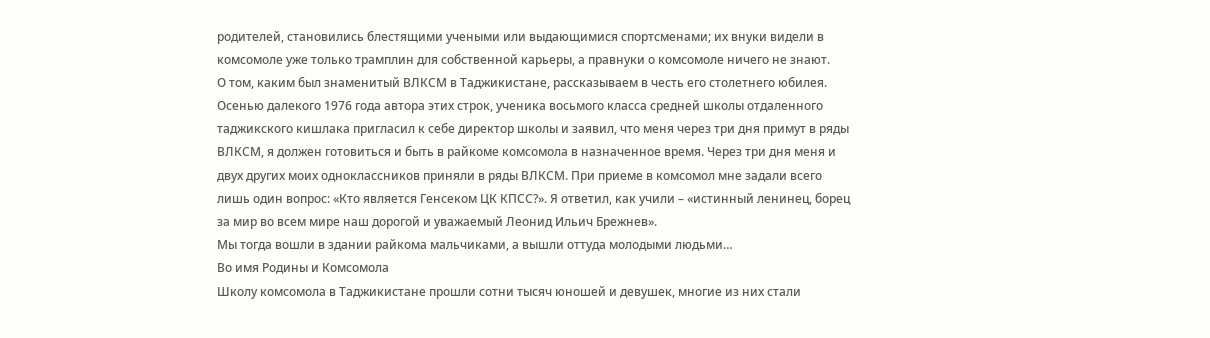родителей, становились блестящими учеными или выдающимися спортсменами; их внуки видели в комсомоле уже только трамплин для собственной карьеры, а правнуки о комсомоле ничего не знают.
О том, каким был знаменитый ВЛКСМ в Таджикистане, рассказываем в честь его столетнего юбилея.
Осенью далекого 1976 года автора этих строк, ученика восьмого класса средней школы отдаленного таджикского кишлака пригласил к себе директор школы и заявил, что меня через три дня примут в ряды ВЛКСМ, я должен готовиться и быть в райкоме комсомола в назначенное время. Через три дня меня и двух других моих одноклассников приняли в ряды ВЛКСМ. При приеме в комсомол мне задали всего лишь один вопрос: «Кто является Генсеком ЦК КПСС?». Я ответил, как учили – «истинный ленинец, борец за мир во всем мире наш дорогой и уважаемый Леонид Ильич Брежнев».
Мы тогда вошли в здании райкома мальчиками, а вышли оттуда молодыми людьми…
Во имя Родины и Комсомола
Школу комсомола в Таджикистане прошли сотни тысяч юношей и девушек, многие из них стали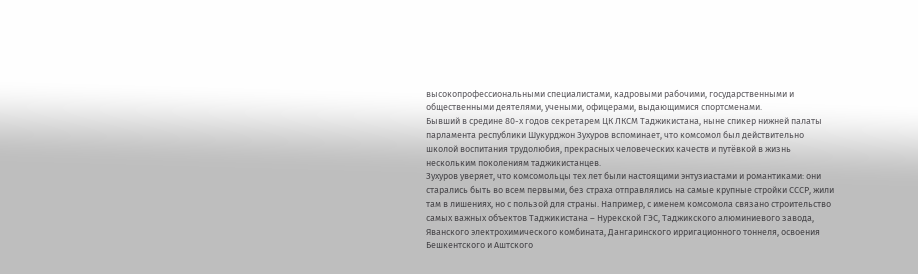высокопрофессиональными специалистами, кадровыми рабочими, государственными и общественными деятелями, учеными, офицерами, выдающимися спортсменами.
Бывший в средине 80-х годов секретарем ЦК ЛКСМ Таджикистана, ныне спикер нижней палаты парламента республики Шукурджон Зухуров вспоминает, что комсомол был действительно школой воспитания трудолюбия, прекрасных человеческих качеств и путёвкой в жизнь нескольким поколениям таджикистанцев.
Зухуров уверяет, что комсомольцы тех лет были настоящими энтузиастами и романтиками: они старались быть во всем первыми, без страха отправлялись на самые крупные стройки СССР, жили там в лишениях, но с пользой для страны. Например, с именем комсомола связано строительство самых важных объектов Таджикистана – Нурекской ГЭС, Таджикского алюминиевого завода, Яванского электрохимического комбината, Дангаринского ирригационного тоннеля, освоения Бешкентского и Аштского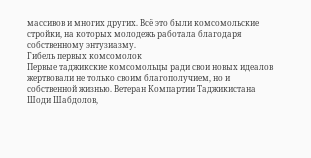массивов и многих других. Всё это были комсомольские стройки, на которых молодежь работала благодаря собственному энтузиазму.
Гибель первых комсомолок
Первые таджикские комсомольцы ради свои новых идеалов жертвовали не только своим благополучием, но и собственной жизнью. Ветеран Компартии Таджикистана Шоди Шабдолов,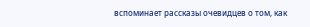вспоминает рассказы очевидцев о том, как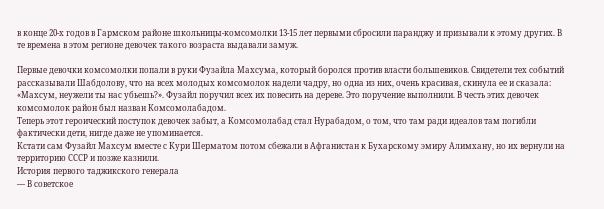в конце 20-х годов в Гармском районе школьницы-комсомолки 13-15 лет первыми сбросили паранджу и призывали к этому других. В те времена в этом регионе девочек такого возраста выдавали замуж.

Первые девочки комсомолки попали в руки Фузайла Махсума, который боролся против власти большевиков. Свидетели тех событий рассказывали Шабдолову, что на всех молодых комсомолок надели чадру, но одна из них, очень красивая, скинула ее и сказала: «Махсум, неужели ты нас убьешь?». Фузайл поручил всех их повесить на дереве. Это поручение выполнили. В честь этих девочек комсомолок район был назван Комсомолабадом.
Теперь этот героический поступок девочек забыт, а Комсомолабад стал Нурабадом, о том, что там ради идеалов там погибли фактически дети, нигде даже не упоминается.
Кстати сам Фузайл Махсум вместе с Кури Шерматом потом сбежали в Афганистан к Бухарскому эмиру Алимхану, но их вернули на территорию СССР и позже казнили.
История первого таджикского генерала
— В советское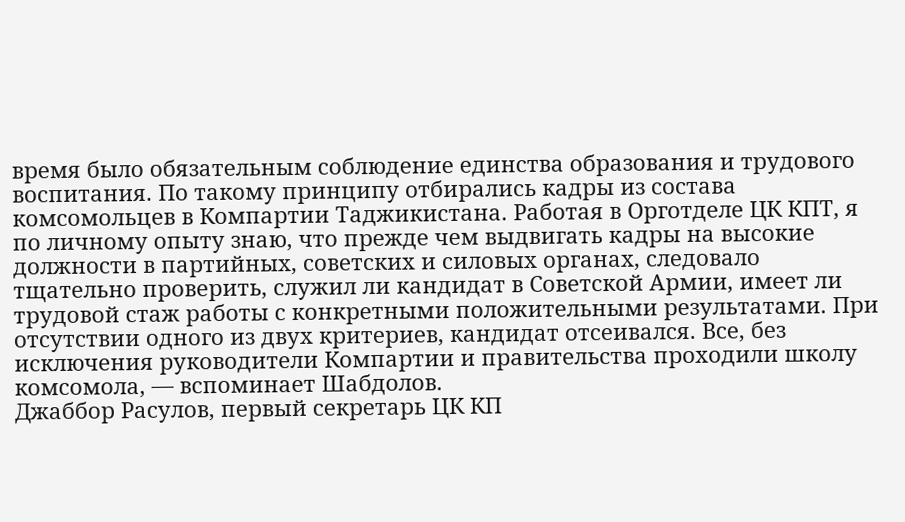время было обязательным соблюдение единства образования и трудового воспитания. По такому принципу отбирались кадры из состава комсомольцев в Компартии Таджикистана. Работая в Орготделе ЦК КПТ, я по личному опыту знаю, что прежде чем выдвигать кадры на высокие должности в партийных, советских и силовых органах, следовало тщательно проверить, служил ли кандидат в Советской Армии, имеет ли трудовой стаж работы с конкретными положительными результатами. При отсутствии одного из двух критериев, кандидат отсеивался. Все, без исключения руководители Компартии и правительства проходили школу комсомола, — вспоминает Шабдолов.
Джаббор Расулов, первый секретарь ЦК КП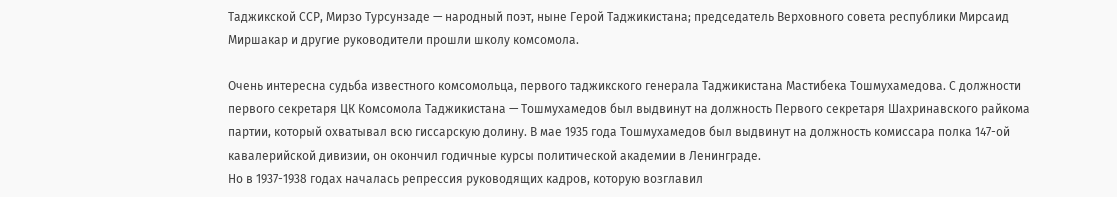Таджикской ССР, Мирзо Турсунзаде — народный поэт, ныне Герой Таджикистана; председатель Верховного совета республики Мирсаид Миршакар и другие руководители прошли школу комсомола.

Очень интересна судьба известного комсомольца, первого таджикского генерала Таджикистана Мастибека Тошмухамедова. С должности первого секретаря ЦК Комсомола Таджикистана — Тошмухамедов был выдвинут на должность Первого секретаря Шахринавского райкома партии, который охватывал всю гиссарскую долину. В мае 1935 года Тошмухамедов был выдвинут на должность комиссара полка 147-ой кавалерийской дивизии, он окончил годичные курсы политической академии в Ленинграде.
Но в 1937-1938 годах началась репрессия руководящих кадров, которую возглавил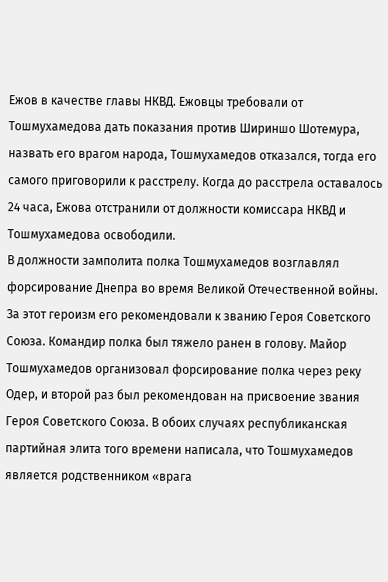Ежов в качестве главы НКВД. Ежовцы требовали от Тошмухамедова дать показания против Шириншо Шотемура, назвать его врагом народа, Тошмухамедов отказался, тогда его самого приговорили к расстрелу. Когда до расстрела оставалось 24 часа, Ежова отстранили от должности комиссара НКВД и Тошмухамедова освободили.
В должности замполита полка Тошмухамедов возглавлял форсирование Днепра во время Великой Отечественной войны. За этот героизм его рекомендовали к званию Героя Советского Союза. Командир полка был тяжело ранен в голову. Майор Тошмухамедов организовал форсирование полка через реку Одер, и второй раз был рекомендован на присвоение звания Героя Советского Союза. В обоих случаях республиканская партийная элита того времени написала, что Тошмухамедов является родственником «врага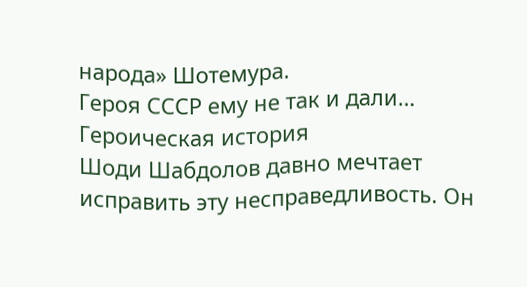народа» Шотемура.
Героя СССР ему не так и дали…
Героическая история
Шоди Шабдолов давно мечтает исправить эту несправедливость. Он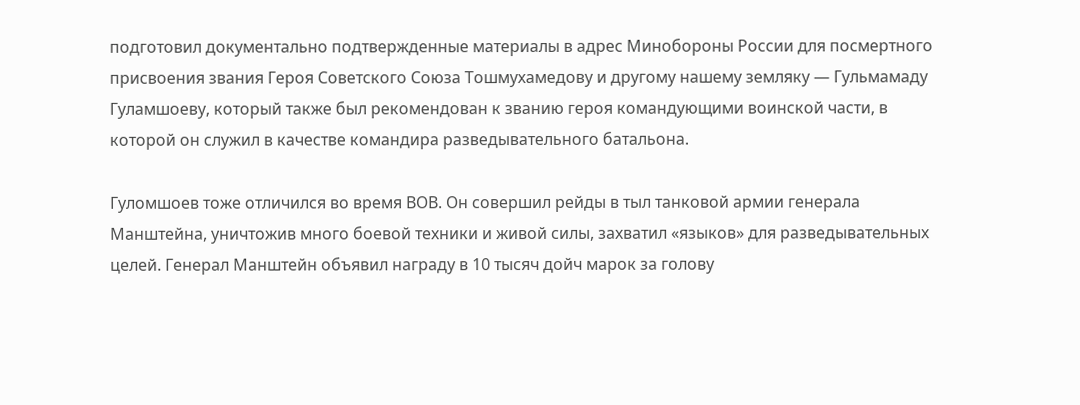подготовил документально подтвержденные материалы в адрес Минобороны России для посмертного присвоения звания Героя Советского Союза Тошмухамедову и другому нашему земляку — Гульмамаду Гуламшоеву, который также был рекомендован к званию героя командующими воинской части, в которой он служил в качестве командира разведывательного батальона.

Гуломшоев тоже отличился во время ВОВ. Он совершил рейды в тыл танковой армии генерала Манштейна, уничтожив много боевой техники и живой силы, захватил «языков» для разведывательных целей. Генерал Манштейн объявил награду в 10 тысяч дойч марок за голову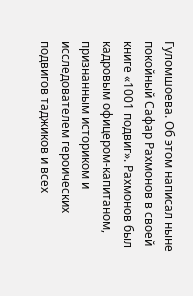Гуломшоева. Об этом написал ныне покойный Сафар Рахмонов в своей книге «1001 подвиг». Рахмонов был кадровым офицером-капитаном, признанным историком и исследователем героических подвигов таджиков и всех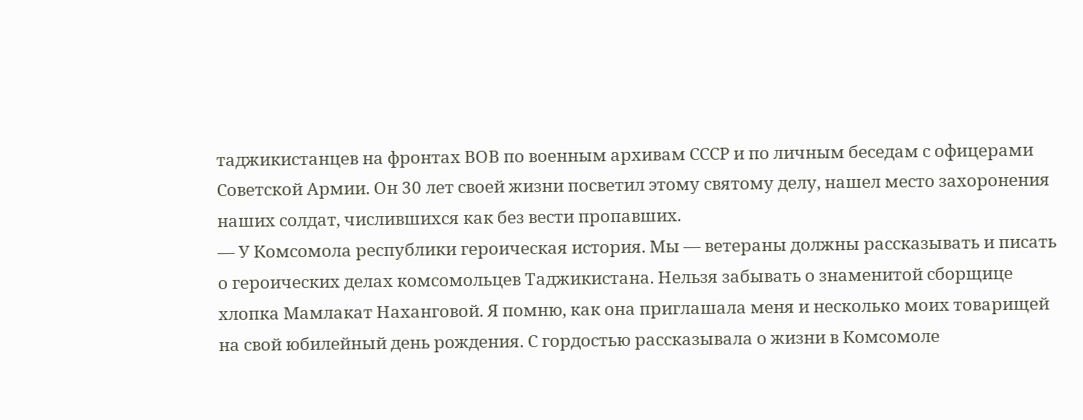таджикистанцев на фронтах ВОВ по военным архивам СССР и по личным беседам с офицерами Советской Армии. Он 30 лет своей жизни посветил этому святому делу, нашел место захоронения наших солдат, числившихся как без вести пропавших.
— У Комсомола республики героическая история. Мы — ветераны должны рассказывать и писать о героических делах комсомольцев Таджикистана. Нельзя забывать о знаменитой сборщице хлопка Мамлакат Наханговой. Я помню, как она приглашала меня и несколько моих товарищей на свой юбилейный день рождения. С гордостью рассказывала о жизни в Комсомоле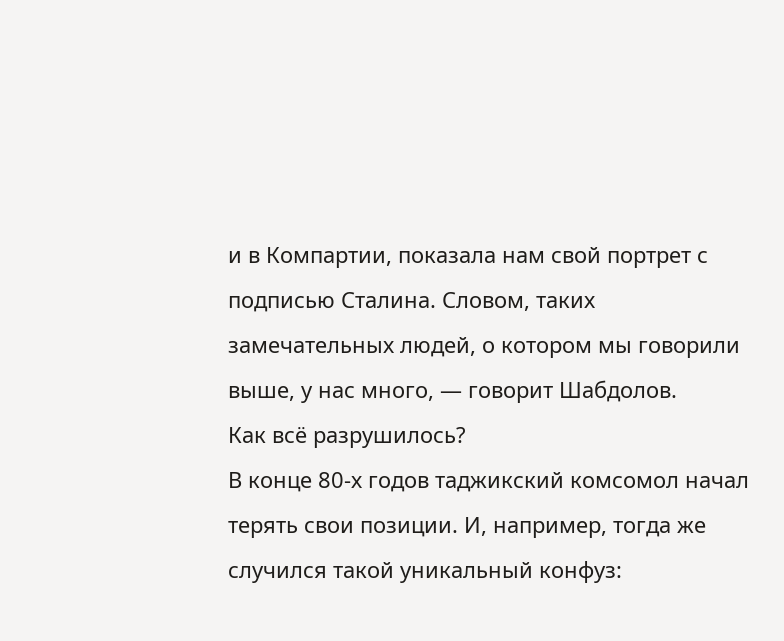и в Компартии, показала нам свой портрет с подписью Сталина. Словом, таких замечательных людей, о котором мы говорили выше, у нас много, — говорит Шабдолов.
Как всё разрушилось?
В конце 80-х годов таджикский комсомол начал терять свои позиции. И, например, тогда же случился такой уникальный конфуз: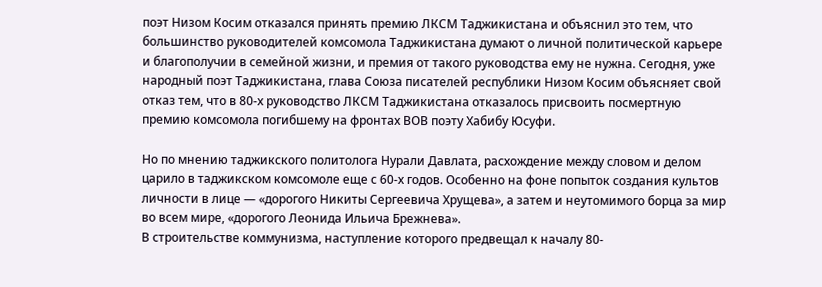поэт Низом Косим отказался принять премию ЛКСМ Таджикистана и объяснил это тем, что большинство руководителей комсомола Таджикистана думают о личной политической карьере и благополучии в семейной жизни, и премия от такого руководства ему не нужна. Сегодня, уже народный поэт Таджикистана, глава Союза писателей республики Низом Косим объясняет свой отказ тем, что в 80-х руководство ЛКСМ Таджикистана отказалось присвоить посмертную премию комсомола погибшему на фронтах ВОВ поэту Хабибу Юсуфи.

Но по мнению таджикского политолога Нурали Давлата, расхождение между словом и делом царило в таджикском комсомоле еще с 60-х годов. Особенно на фоне попыток создания культов личности в лице — «дорогого Никиты Сергеевича Хрущева», а затем и неутомимого борца за мир во всем мире, «дорогого Леонида Ильича Брежнева».
В строительстве коммунизма, наступление которого предвещал к началу 80-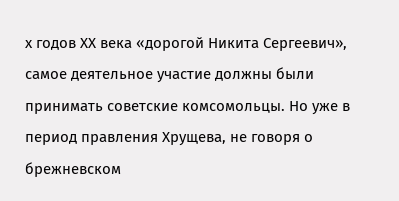х годов ХХ века «дорогой Никита Сергеевич», самое деятельное участие должны были принимать советские комсомольцы. Но уже в период правления Хрущева, не говоря о брежневском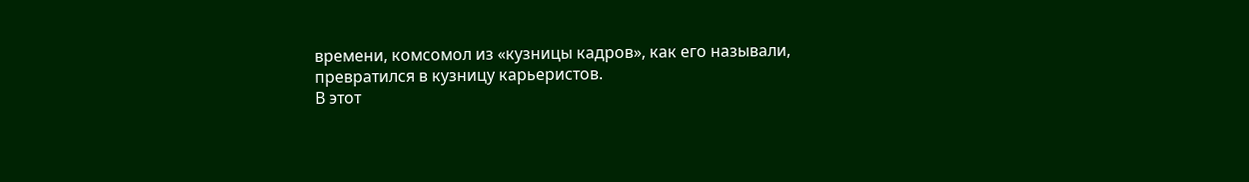времени, комсомол из «кузницы кадров», как его называли, превратился в кузницу карьеристов.
В этот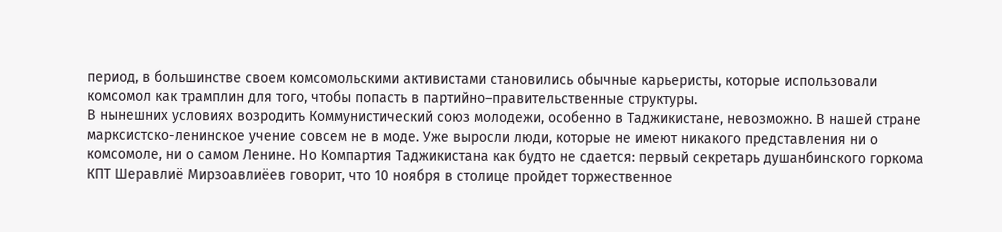период, в большинстве своем комсомольскими активистами становились обычные карьеристы, которые использовали комсомол как трамплин для того, чтобы попасть в партийно–правительственные структуры.
В нынешних условиях возродить Коммунистический союз молодежи, особенно в Таджикистане, невозможно. В нашей стране марксистско-ленинское учение совсем не в моде. Уже выросли люди, которые не имеют никакого представления ни о комсомоле, ни о самом Ленине. Но Компартия Таджикистана как будто не сдается: первый секретарь душанбинского горкома КПТ Шеравлиё Мирзоавлиёев говорит, что 10 ноября в столице пройдет торжественное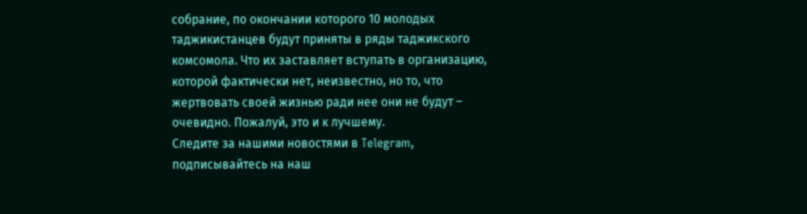собрание, по окончании которого 10 молодых таджикистанцев будут приняты в ряды таджикского комсомола. Что их заставляет вступать в организацию, которой фактически нет, неизвестно, но то, что жертвовать своей жизнью ради нее они не будут – очевидно. Пожалуй, это и к лучшему.
Следите за нашими новостями в Telegram, подписывайтесь на наш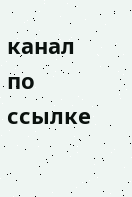канал по ссылке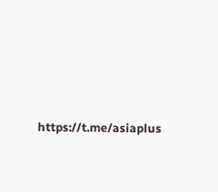https://t.me/asiaplus